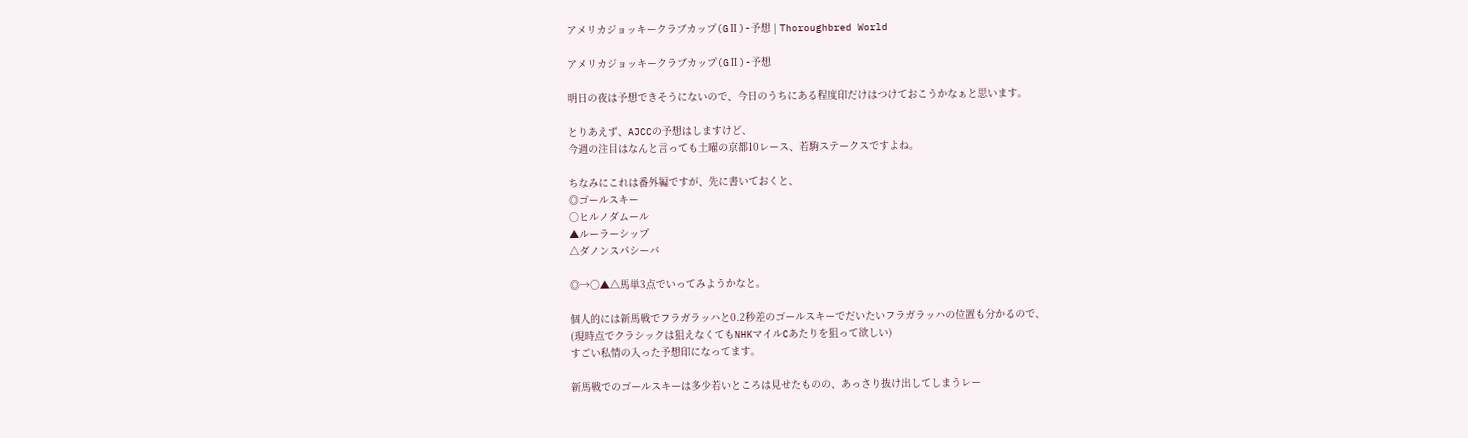アメリカジョッキークラブカップ(GⅡ)-予想 | Thoroughbred World

アメリカジョッキークラブカップ(GⅡ)-予想

明日の夜は予想できそうにないので、今日のうちにある程度印だけはつけておこうかなぁと思います。

とりあえず、AJCCの予想はしますけど、
今週の注目はなんと言っても土曜の京都10レース、若駒ステークスですよね。

ちなみにこれは番外編ですが、先に書いておくと、
◎ゴールスキー
○ヒルノダムール
▲ルーラーシップ
△ダノンスパシーバ

◎→○▲△馬単3点でいってみようかなと。

個人的には新馬戦でフラガラッハと0.2秒差のゴールスキーでだいたいフラガラッハの位置も分かるので、
(現時点でクラシックは狙えなくてもNHKマイルCあたりを狙って欲しい)
すごい私情の入った予想印になってます。

新馬戦でのゴールスキーは多少若いところは見せたものの、あっさり抜け出してしまうレー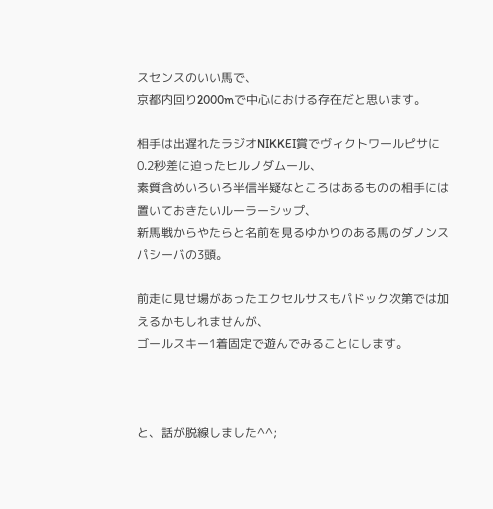スセンスのいい馬で、
京都内回り2000mで中心における存在だと思います。

相手は出遅れたラジオNIKKEI賞でヴィクトワールピサに0.2秒差に迫ったヒルノダムール、
素質含めいろいろ半信半疑なところはあるものの相手には置いておきたいルーラーシップ、
新馬戦からやたらと名前を見るゆかりのある馬のダノンスパシーバの3頭。

前走に見せ場があったエクセルサスもパドック次第では加えるかもしれませんが、
ゴールスキー1着固定で遊んでみることにします。



と、話が脱線しました^^;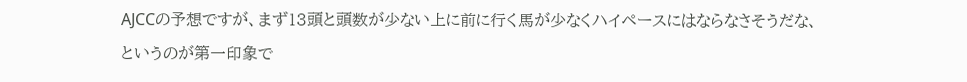AJCCの予想ですが、まず13頭と頭数が少ない上に前に行く馬が少なくハイペースにはならなさそうだな、
というのが第一印象で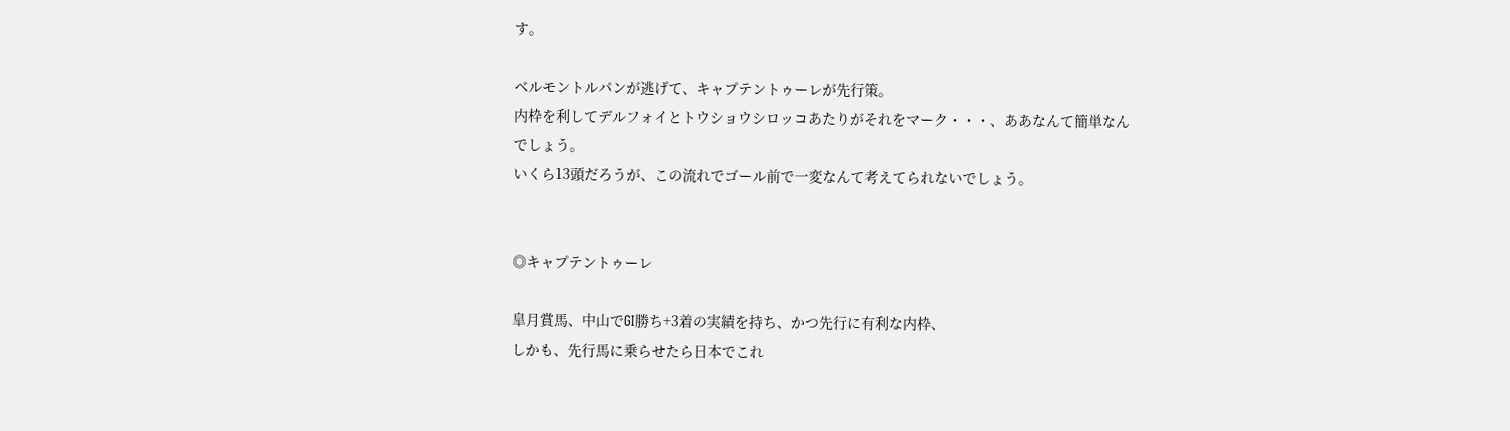す。

ベルモントルパンが逃げて、キャプテントゥーレが先行策。
内枠を利してデルフォイとトウショウシロッコあたりがそれをマーク・・・、ああなんて簡単なんでしょう。
いくら13頭だろうが、この流れでゴール前で一変なんて考えてられないでしょう。


◎キャプテントゥーレ

皐月賞馬、中山でGⅠ勝ち+3着の実績を持ち、かつ先行に有利な内枠、
しかも、先行馬に乗らせたら日本でこれ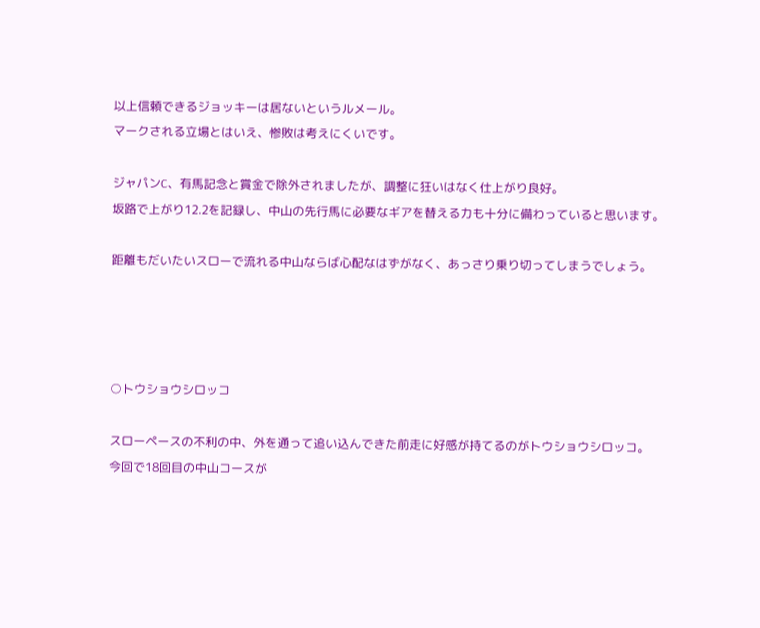以上信頼できるジョッキーは居ないというルメール。
マークされる立場とはいえ、惨敗は考えにくいです。

ジャパンC、有馬記念と賞金で除外されましたが、調整に狂いはなく仕上がり良好。
坂路で上がり12.2を記録し、中山の先行馬に必要なギアを替える力も十分に備わっていると思います。

距離もだいたいスローで流れる中山ならば心配なはずがなく、あっさり乗り切ってしまうでしょう。




○トウショウシロッコ

スローペースの不利の中、外を通って追い込んできた前走に好感が持てるのがトウショウシロッコ。
今回で18回目の中山コースが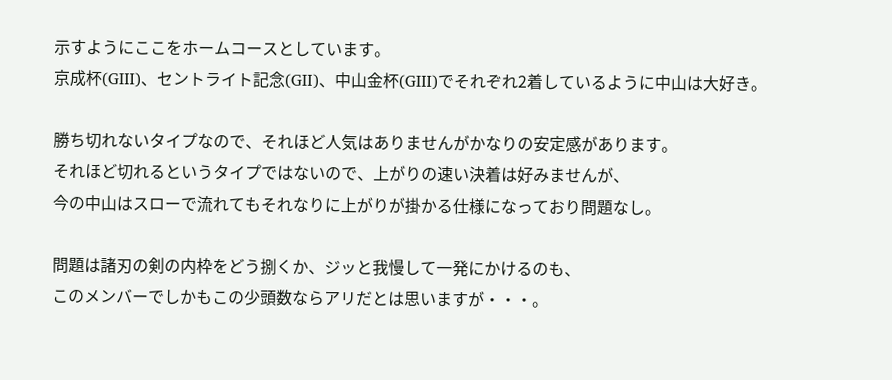示すようにここをホームコースとしています。
京成杯(GⅢ)、セントライト記念(GⅡ)、中山金杯(GⅢ)でそれぞれ2着しているように中山は大好き。

勝ち切れないタイプなので、それほど人気はありませんがかなりの安定感があります。
それほど切れるというタイプではないので、上がりの速い決着は好みませんが、
今の中山はスローで流れてもそれなりに上がりが掛かる仕様になっており問題なし。

問題は諸刃の剣の内枠をどう捌くか、ジッと我慢して一発にかけるのも、
このメンバーでしかもこの少頭数ならアリだとは思いますが・・・。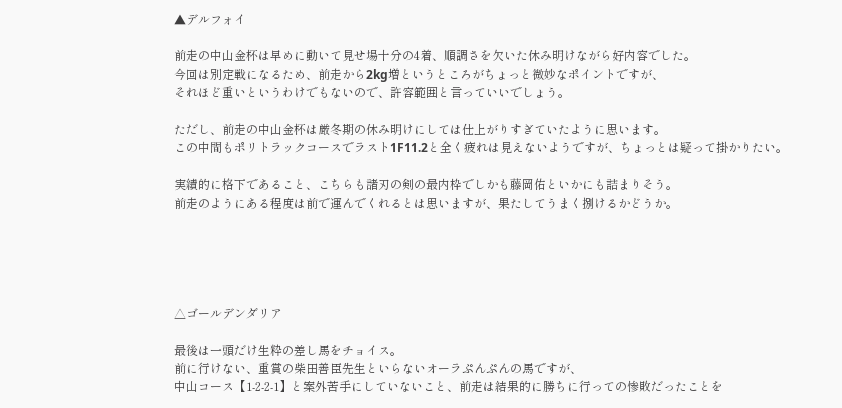▲デルフォイ

前走の中山金杯は早めに動いて見せ場十分の4着、順調さを欠いた休み明けながら好内容でした。
今回は別定戦になるため、前走から2kg増というところがちょっと微妙なポイントですが、
それほど重いというわけでもないので、許容範囲と言っていいでしょう。

ただし、前走の中山金杯は厳冬期の休み明けにしては仕上がりすぎていたように思います。
この中間もポリトラックコースでラスト1F11.2と全く疲れは見えないようですが、ちょっとは疑って掛かりたい。

実績的に格下であること、こちらも諸刃の剣の最内枠でしかも藤岡佑といかにも詰まりそう。
前走のようにある程度は前で運んでくれるとは思いますが、果たしてうまく捌けるかどうか。





△ゴールデンダリア

最後は一頭だけ生粋の差し馬をチョイス。
前に行けない、重賞の柴田善臣先生といらないオーラぷんぷんの馬ですが、
中山コース【1-2-2-1】と案外苦手にしていないこと、前走は結果的に勝ちに行っての惨敗だったことを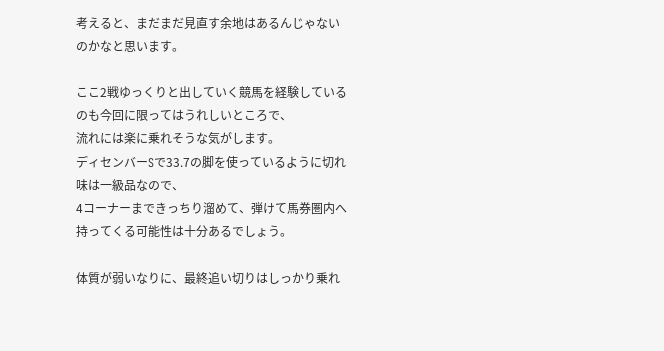考えると、まだまだ見直す余地はあるんじゃないのかなと思います。

ここ2戦ゆっくりと出していく競馬を経験しているのも今回に限ってはうれしいところで、
流れには楽に乗れそうな気がします。
ディセンバーSで33.7の脚を使っているように切れ味は一級品なので、
4コーナーまできっちり溜めて、弾けて馬券圏内へ持ってくる可能性は十分あるでしょう。

体質が弱いなりに、最終追い切りはしっかり乗れ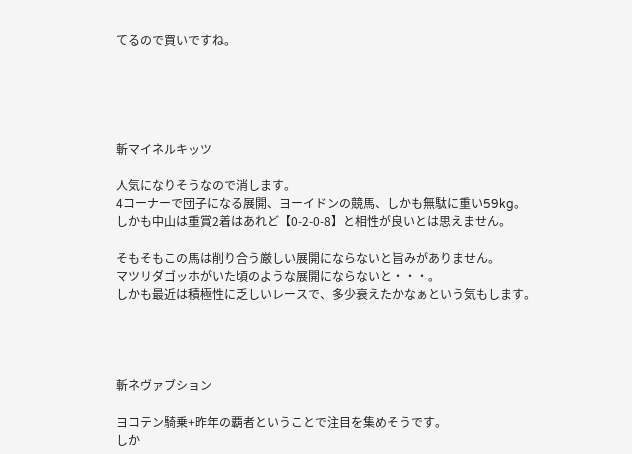てるので買いですね。





斬マイネルキッツ

人気になりそうなので消します。
4コーナーで団子になる展開、ヨーイドンの競馬、しかも無駄に重い59kg。
しかも中山は重賞2着はあれど【0-2-0-8】と相性が良いとは思えません。

そもそもこの馬は削り合う厳しい展開にならないと旨みがありません。
マツリダゴッホがいた頃のような展開にならないと・・・。
しかも最近は積極性に乏しいレースで、多少衰えたかなぁという気もします。




斬ネヴァブション

ヨコテン騎乗+昨年の覇者ということで注目を集めそうです。
しか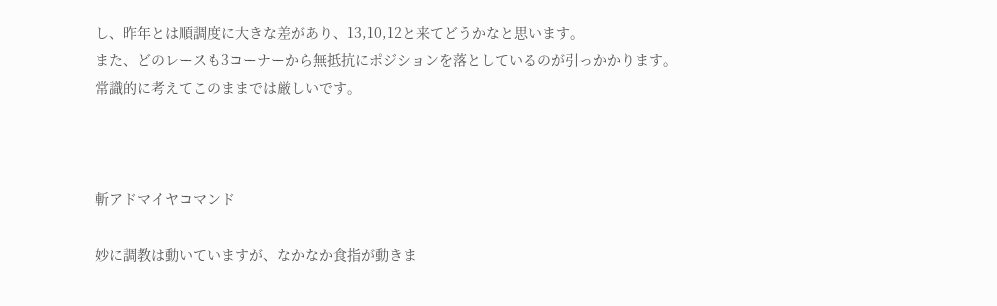し、昨年とは順調度に大きな差があり、13,10,12と来てどうかなと思います。
また、どのレースも3コーナーから無抵抗にポジションを落としているのが引っかかります。
常識的に考えてこのままでは厳しいです。



斬アドマイヤコマンド

妙に調教は動いていますが、なかなか食指が動きま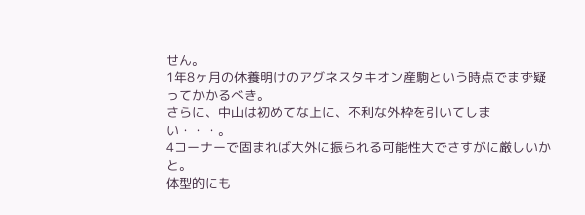せん。
1年8ヶ月の休養明けのアグネスタキオン産駒という時点でまず疑ってかかるべき。
さらに、中山は初めてな上に、不利な外枠を引いてしまい・・・。
4コーナーで固まれば大外に振られる可能性大でさすがに厳しいかと。
体型的にも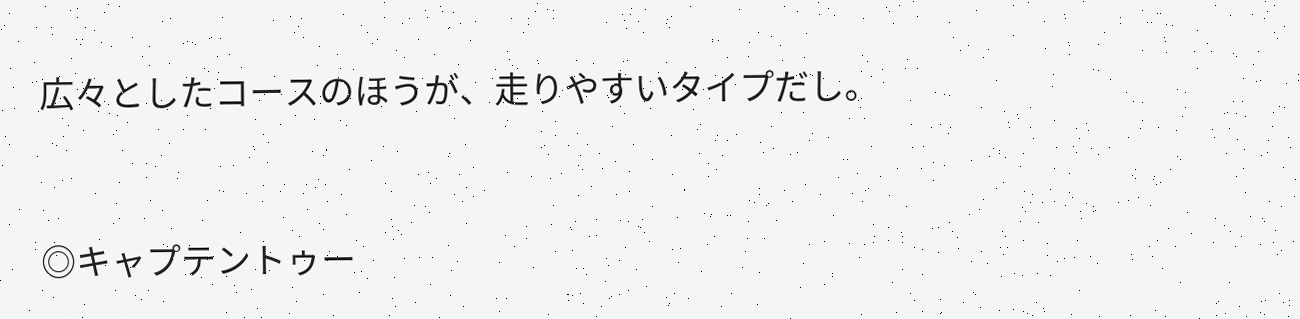広々としたコースのほうが、走りやすいタイプだし。



◎キャプテントゥー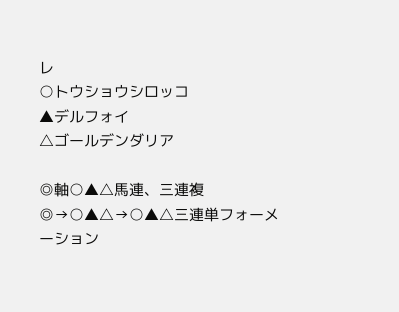レ
○トウショウシロッコ
▲デルフォイ
△ゴールデンダリア

◎軸○▲△馬連、三連複
◎→○▲△→○▲△三連単フォーメーション